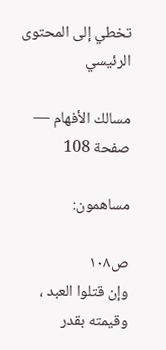تخطي إلى المحتوى الرئيسي

مسالك الأفهام — صفحة 108

مساهمون:

ص١٠٨
وإن قتلوا العبد ، وقيمته بقدر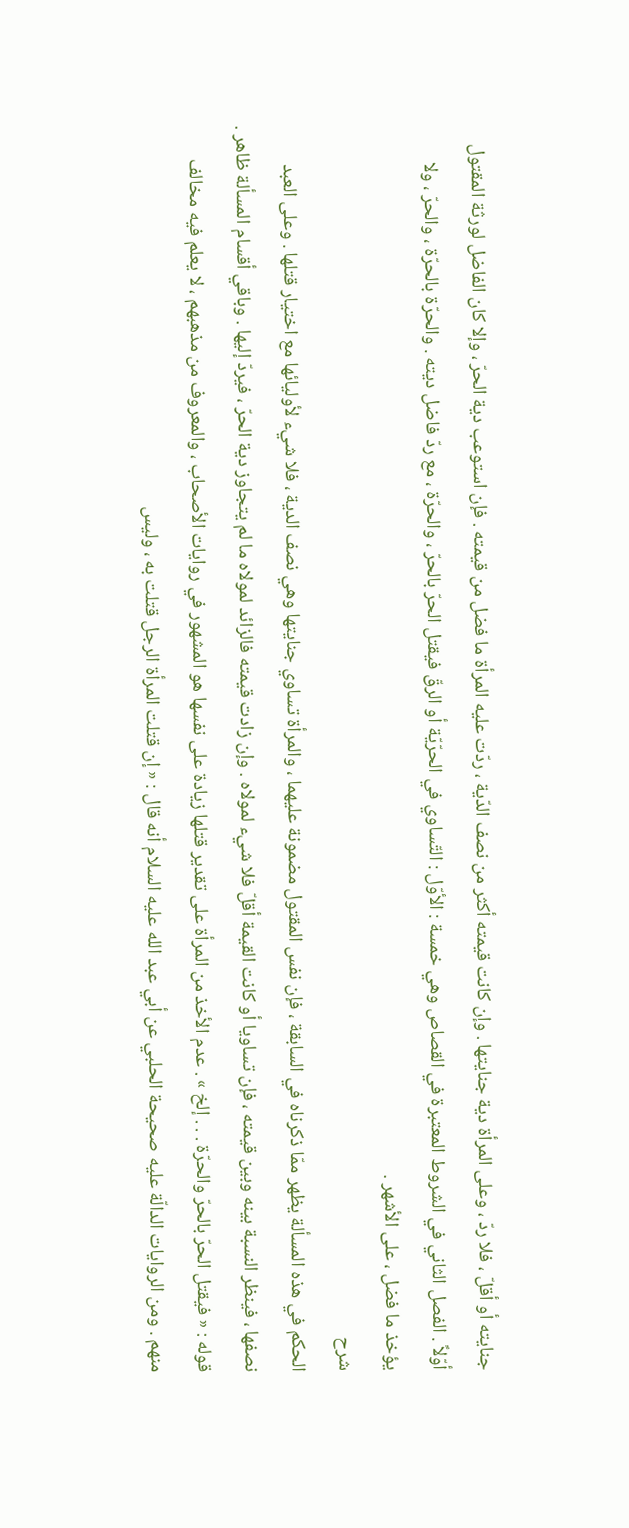جنايته أو أقلّ ، فلا ردّ ، وعلى المرأة دية جنايتها . وإن كانت قيمته أكثر من نصف الدّية ، ردّت عليه المرأة ما فضل من قيمته . فإن استوعب دية الحرّ ، وإلا كان الفاضل لورثة المقتول أوّلاً . الفصل الثاني في الشروط المعتبرة في القصاص وهي خمسة : الأوّل : التّساوي في الحرّيّة أو الرقّ فيقتل الحرّ بالحرّ ، والحرّة ، مع ردّ فاضل ديته . والحرّة بالحرّة ، والحرّ ، ولا يؤخذ ما فضل ، على الأشهر .
شرح
الحكم في هذه المسألة يظهر ممّا ذكرناه في السابقة ، فإن نفس المقتول مضمونة عليهما ، والمرأة تساوي جنايتها وهي نصف الدية ، فلا شيء لأوليائها مع اختيار قتلها . وعلى العبد نصفها ، فينظر النسبة بينه وبين قيمته ، فإن تساويا أو كانت القيمة أقلّ فلا شيء لمولاه . وإن زادت قيمته فالزائد لمولاه ما لم يتجاوز دية الحرّ ، فيردّ إليها . وباقي أقسام المسألة ظاهر . قوله : « فيقتل الحرّ بالحرّ والحرّة . . . إلخ » . عدم الأخذ من المرأة على تقدير قتلها زيادة على نفسها هو المشهور في روايات الأصحاب ، والمعروف من مذهبهم ، لا يعلم فيه مخالف منهم . ومن الروايات الدالّة عليه صحيحة الحلبي عن أبي عبد الله عليه السلام أنه قال : « إن قتلت المرأة الرجل قتلت به ، وليس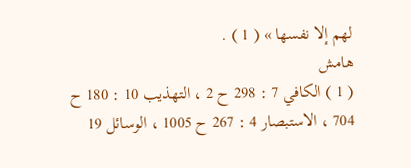لهم إلا نفسها » ( 1 ) .
هامش
( 1 ) الكافي 7 : 298 ح 2 ، التهذيب 10 : 180 ح 704 ، الاستبصار 4 : 267 ح 1005 ، الوسائل 19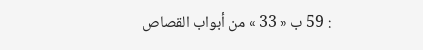: 59 ب « 33 » من أبواب القصاص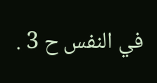في النفس ح 3 .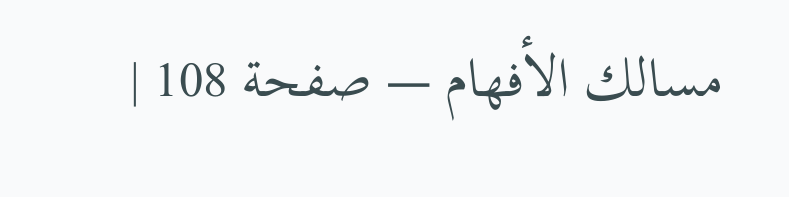مسالك الأفهام — صفحة 108 |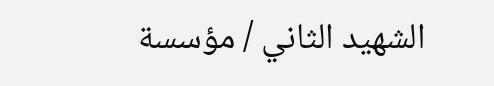الشهيد الثاني / مؤسسة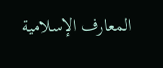المعارف الإسلامية